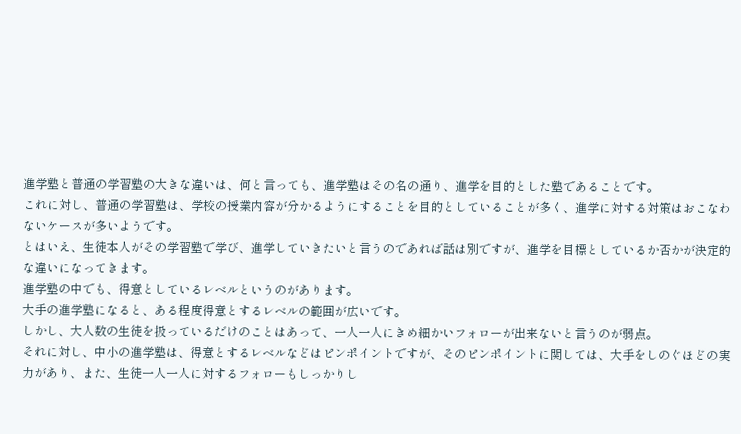進学塾と普通の学習塾の大きな違いは、何と言っても、進学塾はその名の通り、進学を目的とした塾であることです。
これに対し、普通の学習塾は、学校の授業内容が分かるようにすることを目的としていることが多く、進学に対する対策はおこなわないケースが多いようです。
とはいえ、生徒本人がその学習塾で学び、進学していきたいと言うのであれば話は別ですが、進学を目標としているか否かが決定的な違いになってきます。
進学塾の中でも、得意としているレベルというのがあります。
大手の進学塾になると、ある程度得意とするレベルの範囲が広いです。
しかし、大人数の生徒を扱っているだけのことはあって、一人一人にきめ細かいフォローが出来ないと言うのが弱点。
それに対し、中小の進学塾は、得意とするレベルなどはピンポイントですが、そのピンポイントに関しては、大手をしのぐほどの実力があり、また、生徒一人一人に対するフォローもしっかりし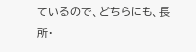ているので、どちらにも、長所・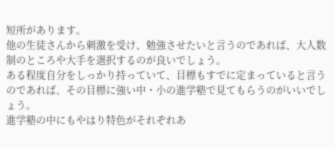短所があります。
他の生徒さんから刺激を受け、勉強させたいと言うのであれば、大人数制のところや大手を選択するのが良いでしょう。
ある程度自分をしっかり持っていて、目標もすでに定まっていると言うのであれば、その目標に強い中・小の進学塾で見てもらうのがいいでしょう。
進学塾の中にもやはり特色がそれぞれあ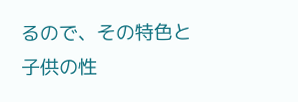るので、その特色と子供の性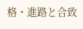格・進路と合致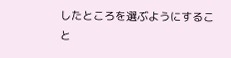したところを選ぶようにすること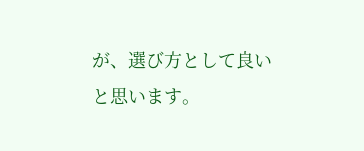が、選び方として良いと思います。